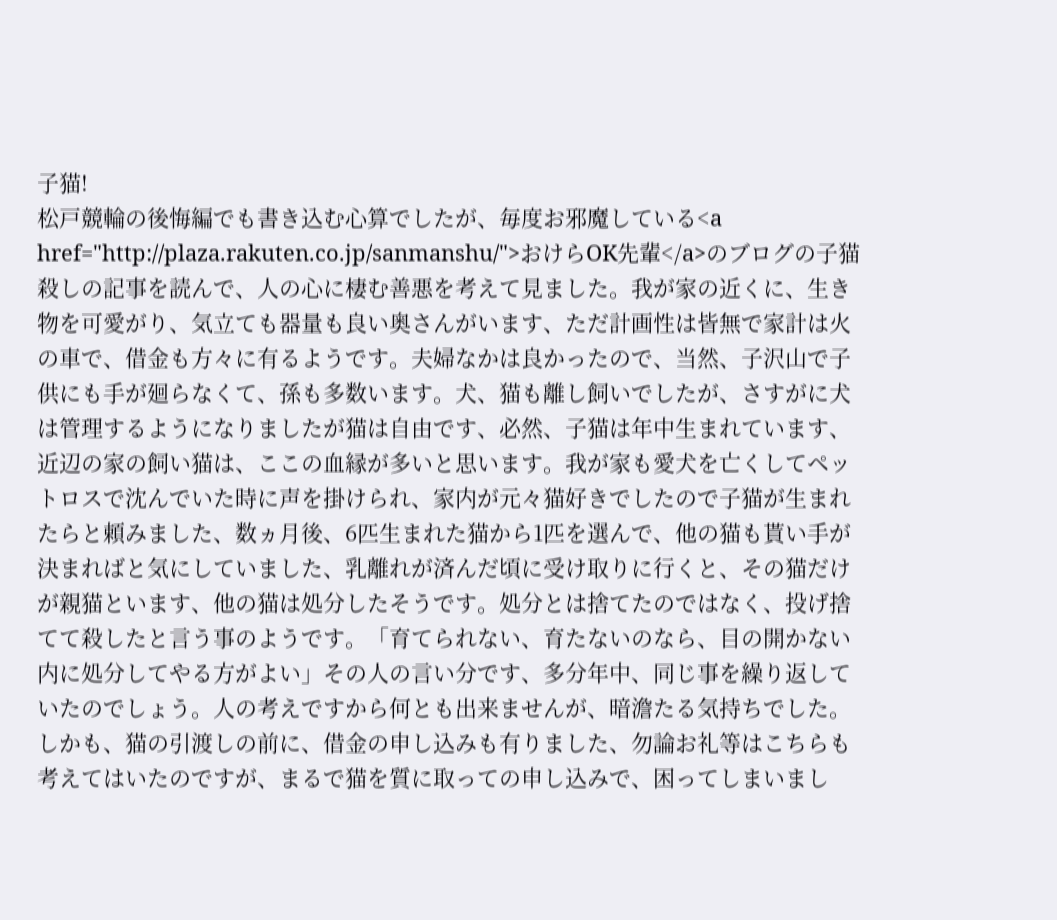子猫!
松戸競輪の後悔編でも書き込む心算でしたが、毎度お邪魔している<a href="http://plaza.rakuten.co.jp/sanmanshu/">おけらOK先輩</a>のブログの子猫殺しの記事を読んで、人の心に棲む善悪を考えて見ました。我が家の近くに、生き物を可愛がり、気立ても器量も良い奥さんがいます、ただ計画性は皆無で家計は火の車で、借金も方々に有るようです。夫婦なかは良かったので、当然、子沢山で子供にも手が廻らなくて、孫も多数います。犬、猫も離し飼いでしたが、さすがに犬は管理するようになりましたが猫は自由です、必然、子猫は年中生まれています、近辺の家の飼い猫は、ここの血縁が多いと思います。我が家も愛犬を亡くしてペットロスで沈んでいた時に声を掛けられ、家内が元々猫好きでしたので子猫が生まれたらと頼みました、数ヵ月後、6匹生まれた猫から1匹を選んで、他の猫も貰い手が決まればと気にしていました、乳離れが済んだ頃に受け取りに行くと、その猫だけが親猫といます、他の猫は処分したそうです。処分とは捨てたのではなく、投げ捨てて殺したと言う事のようです。「育てられない、育たないのなら、目の開かない内に処分してやる方がよい」その人の言い分です、多分年中、同じ事を繰り返していたのでしょう。人の考えですから何とも出来ませんが、暗澹たる気持ちでした。しかも、猫の引渡しの前に、借金の申し込みも有りました、勿論お礼等はこちらも考えてはいたのですが、まるで猫を質に取っての申し込みで、困ってしまいまし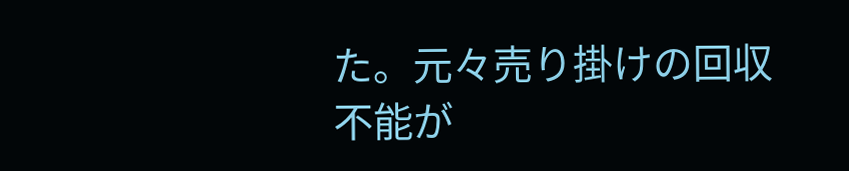た。元々売り掛けの回収不能が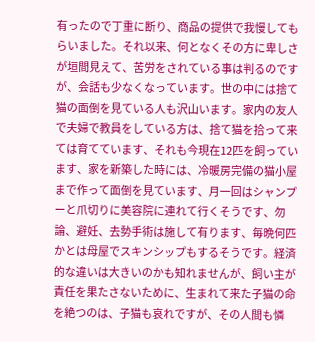有ったので丁重に断り、商品の提供で我慢してもらいました。それ以来、何となくその方に卑しさが垣間見えて、苦労をされている事は判るのですが、会話も少なくなっています。世の中には捨て猫の面倒を見ている人も沢山います。家内の友人で夫婦で教員をしている方は、捨て猫を拾って来ては育てています、それも今現在12匹を飼っています、家を新築した時には、冷暖房完備の猫小屋まで作って面倒を見ています、月一回はシャンプーと爪切りに美容院に連れて行くそうです、勿論、避妊、去勢手術は施して有ります、毎晩何匹かとは母屋でスキンシップもするそうです。経済的な違いは大きいのかも知れませんが、飼い主が責任を果たさないために、生まれて来た子猫の命を絶つのは、子猫も哀れですが、その人間も憐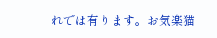れでは有ります。お気楽猫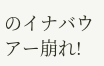のイナバウアー崩れ!